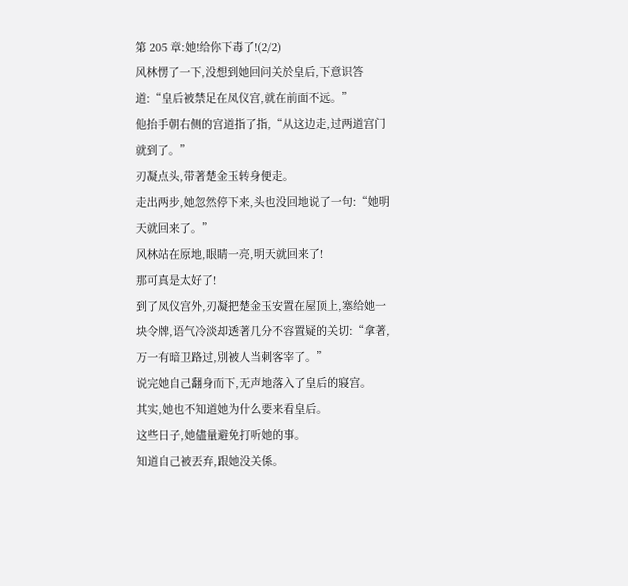第 205 章:她!给你下毒了!(2/2)
风林愣了一下,没想到她回问关於皇后,下意识答道:“皇后被禁足在凤仪宫,就在前面不远。”
他抬手朝右侧的宫道指了指,“从这边走,过两道宫门就到了。”
刃凝点头,带著楚金玉转身便走。
走出两步,她忽然停下来,头也没回地说了一句:“她明天就回来了。”
风林站在原地,眼睛一亮,明天就回来了!
那可真是太好了!
到了凤仪宫外,刃凝把楚金玉安置在屋顶上,塞给她一块令牌,语气冷淡却透著几分不容置疑的关切:“拿著,万一有暗卫路过,別被人当刺客宰了。”
说完她自己翻身而下,无声地落入了皇后的寢宫。
其实,她也不知道她为什么要来看皇后。
这些日子,她儘量避免打听她的事。
知道自己被丟弃,跟她没关係。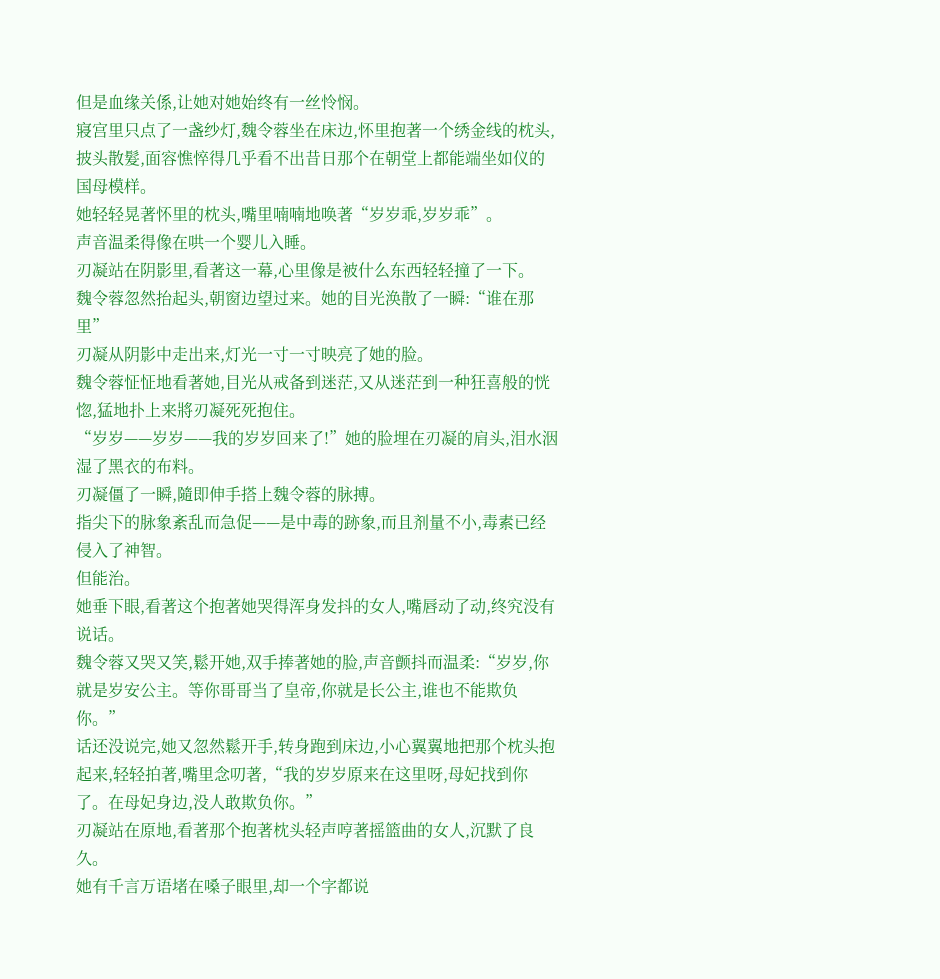但是血缘关係,让她对她始终有一丝怜悯。
寢宫里只点了一盏纱灯,魏令蓉坐在床边,怀里抱著一个绣金线的枕头,披头散髮,面容憔悴得几乎看不出昔日那个在朝堂上都能端坐如仪的国母模样。
她轻轻晃著怀里的枕头,嘴里喃喃地唤著“岁岁乖,岁岁乖”。
声音温柔得像在哄一个婴儿入睡。
刃凝站在阴影里,看著这一幕,心里像是被什么东西轻轻撞了一下。
魏令蓉忽然抬起头,朝窗边望过来。她的目光涣散了一瞬:“谁在那里”
刃凝从阴影中走出来,灯光一寸一寸映亮了她的脸。
魏令蓉怔怔地看著她,目光从戒备到迷茫,又从迷茫到一种狂喜般的恍惚,猛地扑上来將刃凝死死抱住。
“岁岁——岁岁——我的岁岁回来了!”她的脸埋在刃凝的肩头,泪水洇湿了黑衣的布料。
刃凝僵了一瞬,隨即伸手搭上魏令蓉的脉搏。
指尖下的脉象紊乱而急促——是中毒的跡象,而且剂量不小,毒素已经侵入了神智。
但能治。
她垂下眼,看著这个抱著她哭得浑身发抖的女人,嘴唇动了动,终究没有说话。
魏令蓉又哭又笑,鬆开她,双手捧著她的脸,声音颤抖而温柔:“岁岁,你就是岁安公主。等你哥哥当了皇帝,你就是长公主,谁也不能欺负你。”
话还没说完,她又忽然鬆开手,转身跑到床边,小心翼翼地把那个枕头抱起来,轻轻拍著,嘴里念叨著,“我的岁岁原来在这里呀,母妃找到你了。在母妃身边,没人敢欺负你。”
刃凝站在原地,看著那个抱著枕头轻声哼著摇篮曲的女人,沉默了良久。
她有千言万语堵在嗓子眼里,却一个字都说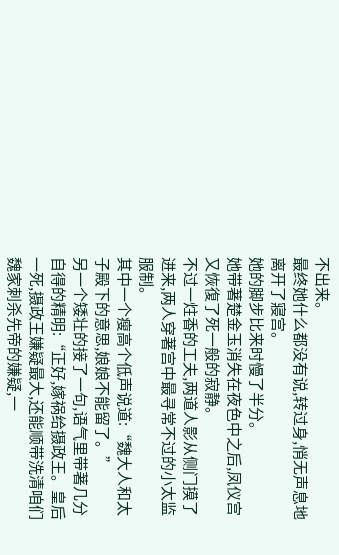不出来。
最终她什么都没有说,转过身,悄无声息地离开了寢宫。
她的脚步比来时慢了半分。
她带著楚金玉消失在夜色中之后,凤仪宫又恢復了死一般的寂静。
不过一炷香的工夫,两道人影从侧门摸了进来,两人穿著宫中最寻常不过的小太监服制。
其中一个瘦高个低声说道:“魏大人和太子殿下的意思,娘娘不能留了。”
另一个矮壮的接了一句,语气里带著几分自得的精明:“正好,嫁祸给摄政王。皇后一死,摄政王嫌疑最大,还能顺带洗清咱们魏家刺杀先帝的嫌疑,一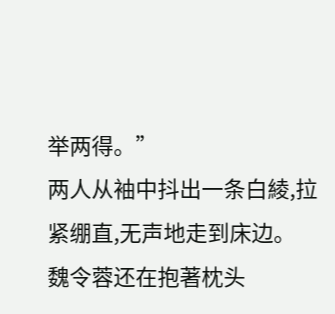举两得。”
两人从袖中抖出一条白綾,拉紧绷直,无声地走到床边。
魏令蓉还在抱著枕头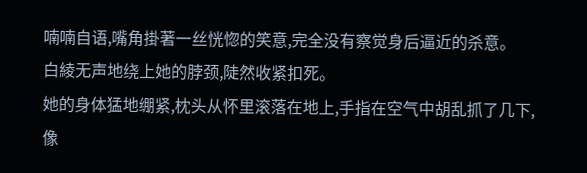喃喃自语,嘴角掛著一丝恍惚的笑意,完全没有察觉身后逼近的杀意。
白綾无声地绕上她的脖颈,陡然收紧扣死。
她的身体猛地绷紧,枕头从怀里滚落在地上,手指在空气中胡乱抓了几下,像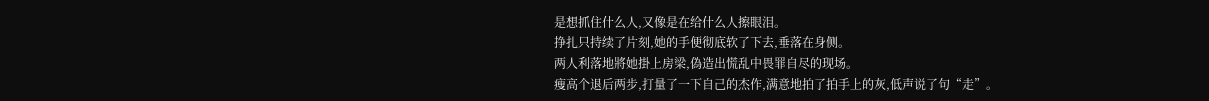是想抓住什么人,又像是在给什么人擦眼泪。
挣扎只持续了片刻,她的手便彻底软了下去,垂落在身侧。
两人利落地將她掛上房梁,偽造出慌乱中畏罪自尽的现场。
瘦高个退后两步,打量了一下自己的杰作,满意地拍了拍手上的灰,低声说了句“走”。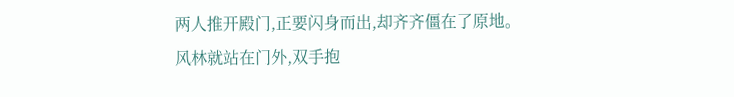两人推开殿门,正要闪身而出,却齐齐僵在了原地。
风林就站在门外,双手抱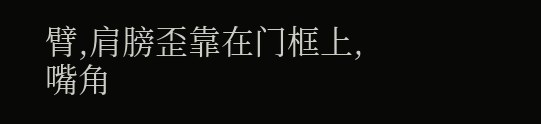臂,肩膀歪靠在门框上,嘴角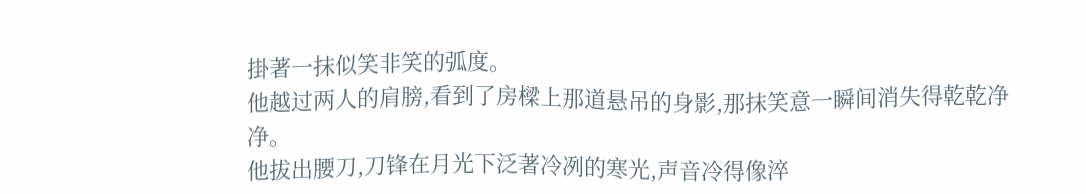掛著一抹似笑非笑的弧度。
他越过两人的肩膀,看到了房樑上那道悬吊的身影,那抹笑意一瞬间消失得乾乾净净。
他拔出腰刀,刀锋在月光下泛著冷冽的寒光,声音冷得像淬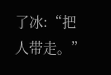了冰:“把人带走。”